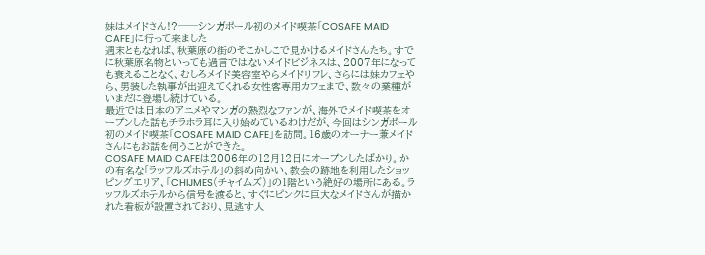妹はメイドさん!?──シンガポール初のメイド喫茶「COSAFE MAID CAFE」に行って来ました
週末ともなれば、秋葉原の街のそこかしこで見かけるメイドさんたち。すでに秋葉原名物といっても過言ではないメイドビジネスは、2007年になっても衰えることなく、むしろメイド美容室やらメイドリフレ、さらには妹カフェやら、男装した執事が出迎えてくれる女性客専用カフェまで、数々の業種がいまだに登場し続けている。
最近では日本のアニメやマンガの熱烈なファンが、海外でメイド喫茶をオープンした話もチラホラ耳に入り始めているわけだが、今回はシンガポール初のメイド喫茶「COSAFE MAID CAFE」を訪問。16歳のオーナー兼メイドさんにもお話を伺うことができた。
COSAFE MAID CAFEは2006年の12月12日にオープンしたばかり。かの有名な「ラッフルズホテル」の斜め向かい、教会の跡地を利用したショッピングエリア、「CHIJMES(チャイムズ)」の1階という絶好の場所にある。ラッフルズホテルから信号を渡ると、すぐにピンクに巨大なメイドさんが描かれた看板が設置されており、見逃す人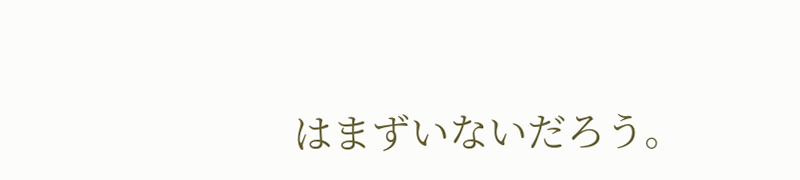はまずいないだろう。